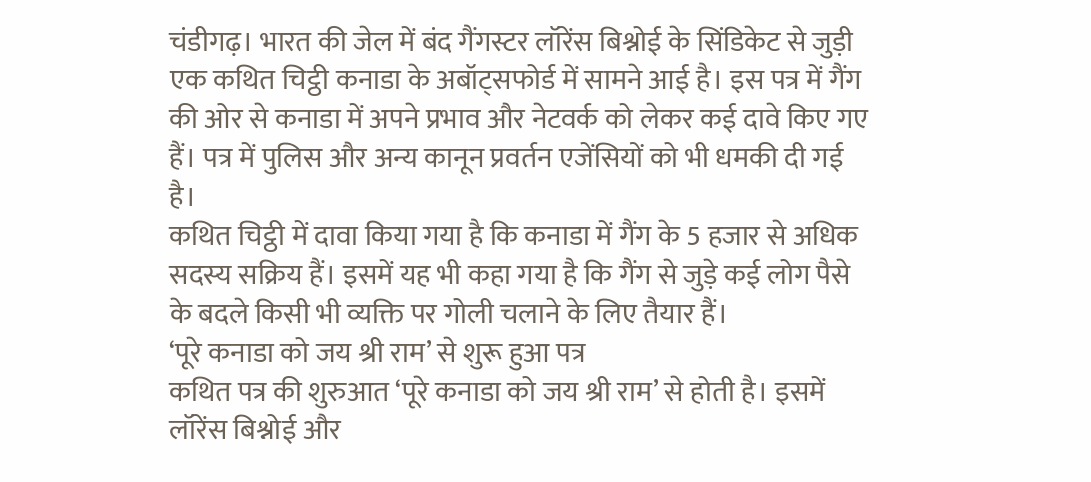चंडीगढ़। भारत की जेल में बंद गैंगस्टर लॉरेंस बिश्नोई के सिंडिकेट से जुड़ी एक कथित चिट्ठी कनाडा के अबॉट्सफोर्ड में सामने आई है। इस पत्र में गैंग की ओर से कनाडा में अपने प्रभाव और नेटवर्क को लेकर कई दावे किए गए हैं। पत्र में पुलिस और अन्य कानून प्रवर्तन एजेंसियों को भी धमकी दी गई है।
कथित चिट्ठी में दावा किया गया है कि कनाडा में गैंग के 5 हजार से अधिक सदस्य सक्रिय हैं। इसमें यह भी कहा गया है कि गैंग से जुड़े कई लोग पैसे के बदले किसी भी व्यक्ति पर गोली चलाने के लिए तैयार हैं।
‘पूरे कनाडा को जय श्री राम’ से शुरू हुआ पत्र
कथित पत्र की शुरुआत ‘पूरे कनाडा को जय श्री राम’ से होती है। इसमें लॉरेंस बिश्नोई और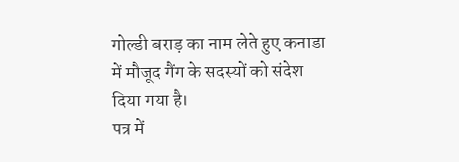गोल्डी बराड़ का नाम लेते हुए कनाडा में मौजूद गैंग के सदस्यों को संदेश दिया गया है।
पत्र में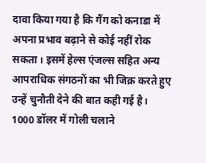दावा किया गया है कि गैंग को कनाडा में अपना प्रभाव बढ़ाने से कोई नहीं रोक सकता। इसमें हेल्स एंजल्स सहित अन्य आपराधिक संगठनों का भी जिक्र करते हुए उन्हें चुनौती देने की बात कही गई है।
1000 डॉलर में गोली चलाने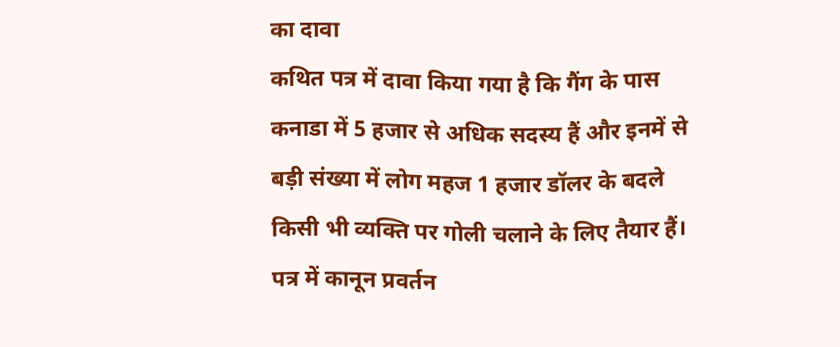का दावा
कथित पत्र में दावा किया गया है कि गैंग के पास कनाडा में 5 हजार से अधिक सदस्य हैं और इनमें से बड़ी संख्या में लोग महज 1 हजार डॉलर के बदले किसी भी व्यक्ति पर गोली चलाने के लिए तैयार हैं।
पत्र में कानून प्रवर्तन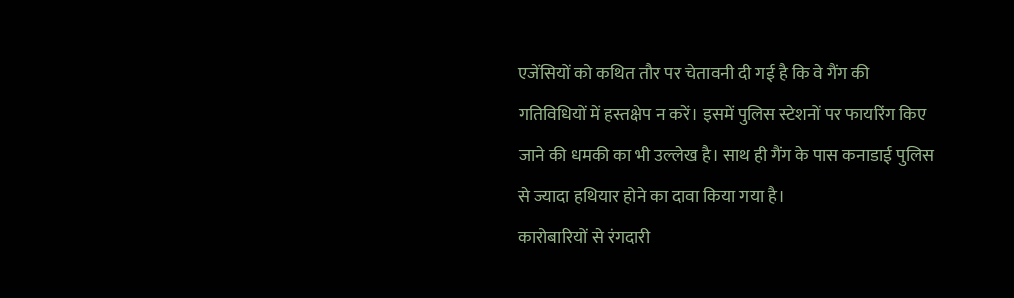एजेंसियों को कथित तौर पर चेतावनी दी गई है कि वे गैंग की गतिविधियों में हस्तक्षेप न करें। इसमें पुलिस स्टेशनों पर फायरिंग किए जाने की धमकी का भी उल्लेख है। साथ ही गैंग के पास कनाडाई पुलिस से ज्यादा हथियार होने का दावा किया गया है।
कारोबारियों से रंगदारी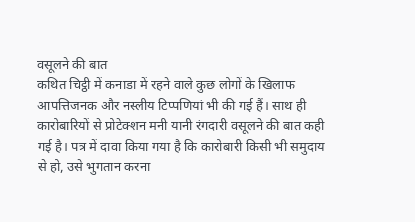वसूलने की बात
कथित चिट्ठी में कनाडा में रहने वाले कुछ लोगों के खिलाफ आपत्तिजनक और नस्लीय टिप्पणियां भी की गई हैं। साथ ही कारोबारियों से प्रोटेक्शन मनी यानी रंगदारी वसूलने की बात कही गई है। पत्र में दावा किया गया है कि कारोबारी किसी भी समुदाय से हो, उसे भुगतान करना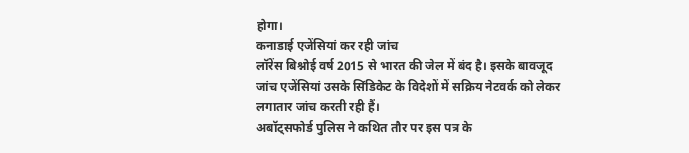होगा।
कनाडाई एजेंसियां कर रही जांच
लॉरेंस बिश्नोई वर्ष 2015 से भारत की जेल में बंद है। इसके बावजूद जांच एजेंसियां उसके सिंडिकेट के विदेशों में सक्रिय नेटवर्क को लेकर लगातार जांच करती रही हैं।
अबॉट्सफोर्ड पुलिस ने कथित तौर पर इस पत्र के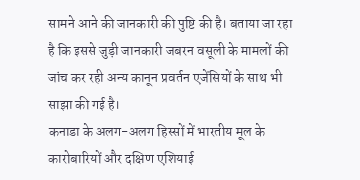सामने आने की जानकारी की पुष्टि की है। बताया जा रहा है कि इससे जुड़ी जानकारी जबरन वसूली के मामलों की जांच कर रही अन्य कानून प्रवर्तन एजेंसियों के साथ भी साझा की गई है।
कनाडा के अलग-अलग हिस्सों में भारतीय मूल के कारोबारियों और दक्षिण एशियाई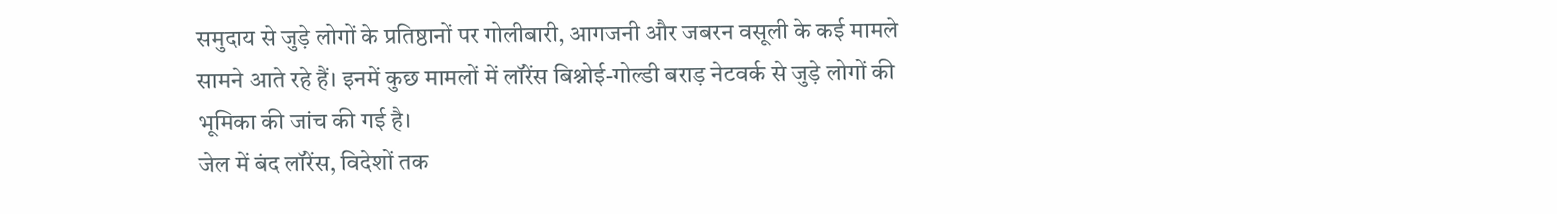समुदाय से जुड़े लोगों के प्रतिष्ठानों पर गोलीबारी, आगजनी और जबरन वसूली के कई मामले सामने आते रहे हैं। इनमें कुछ मामलों में लॉरेंस बिश्नोई-गोल्डी बराड़ नेटवर्क से जुड़े लोगों की भूमिका की जांच की गई है।
जेल में बंद लॉरेंस, विदेशों तक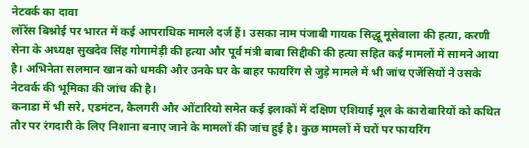नेटवर्क का दावा
लॉरेंस बिश्नोई पर भारत में कई आपराधिक मामले दर्ज हैं। उसका नाम पंजाबी गायक सिद्धू मूसेवाला की हत्या, करणी सेना के अध्यक्ष सुखदेव सिंह गोगामेड़ी की हत्या और पूर्व मंत्री बाबा सिद्दीकी की हत्या सहित कई मामलों में सामने आया है। अभिनेता सलमान खान को धमकी और उनके घर के बाहर फायरिंग से जुड़े मामले में भी जांच एजेंसियों ने उसके नेटवर्क की भूमिका की जांच की है।
कनाडा में भी सरे, एडमंटन, कैलगरी और ओंटारियो समेत कई इलाकों में दक्षिण एशियाई मूल के कारोबारियों को कथित तौर पर रंगदारी के लिए निशाना बनाए जाने के मामलों की जांच हुई है। कुछ मामलों में घरों पर फायरिंग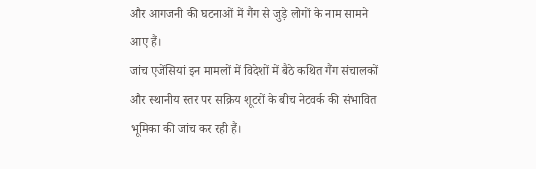और आगजनी की घटनाओं में गैंग से जुड़े लोगों के नाम सामने आए हैं।
जांच एजेंसियां इन मामलों में विदेशों में बैठे कथित गैंग संचालकों और स्थानीय स्तर पर सक्रिय शूटरों के बीच नेटवर्क की संभावित भूमिका की जांच कर रही हैं।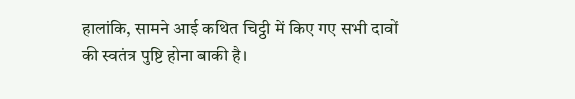हालांकि, सामने आई कथित चिट्ठी में किए गए सभी दावों की स्वतंत्र पुष्टि होना बाकी है।